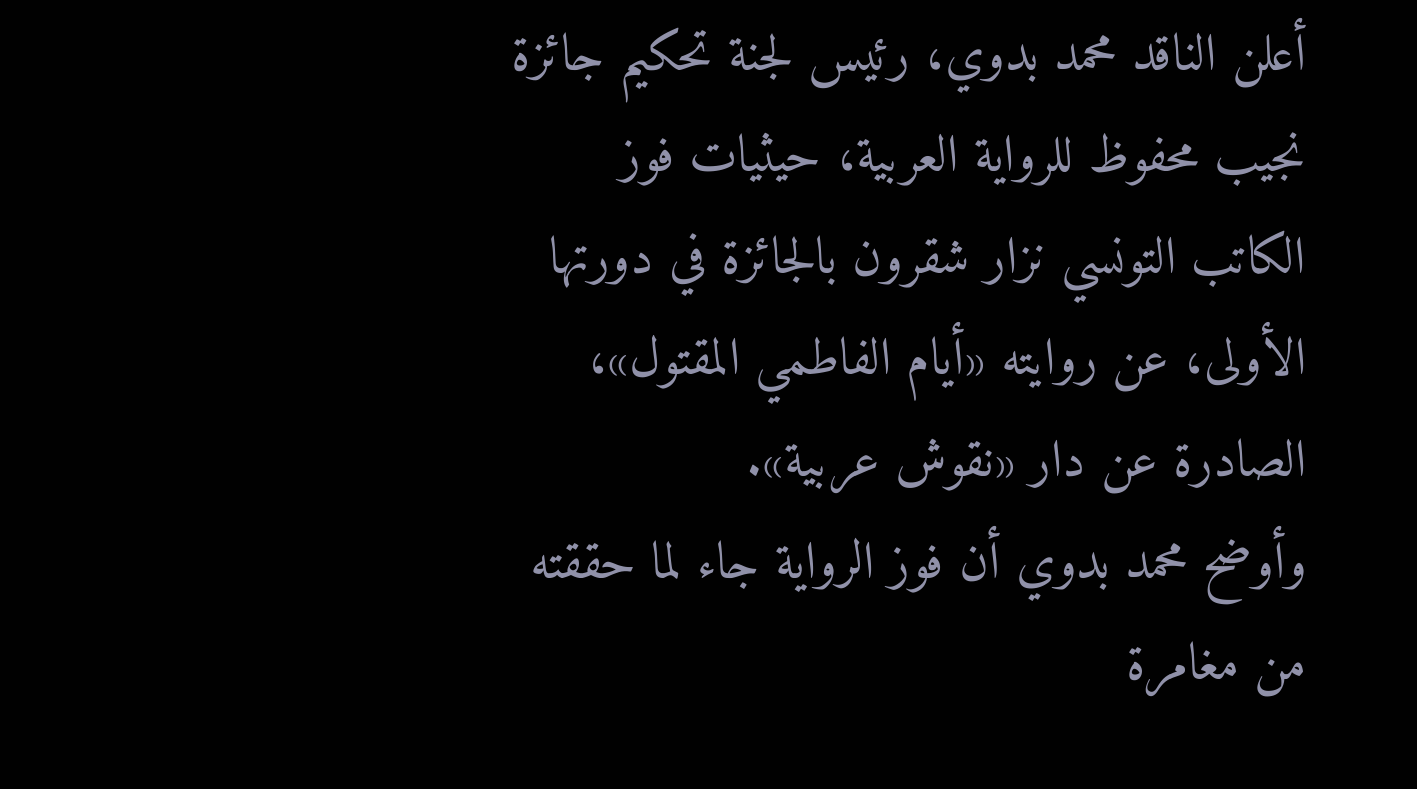أعلن الناقد محمد بدوي، رئيس لجنة تحكيم جائزة نجيب محفوظ للرواية العربية، حيثيات فوز الكاتب التونسي نزار شقرون بالجائزة في دورتها الأولى، عن روايته «أيام الفاطمي المقتول»، الصادرة عن دار «نقوش عربية».
وأوضح محمد بدوي أن فوز الرواية جاء لما حققته من مغامرة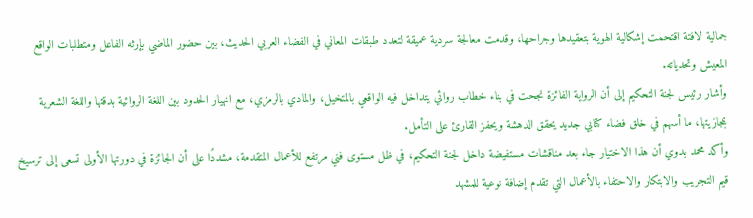جمالية لافتة اقتحمت إشكالية الهوية بتعقيدها وجراحها، وقدمت معالجة سردية عميقة لتعدد طبقات المعاني في الفضاء العربي الحديث، بين حضور الماضي بإرثه الفاعل ومتطلبات الواقع المعيش وتحدياته.
وأشار رئيس لجنة التحكيم إلى أن الرواية الفائزة نجحت في بناء خطاب روائي يتداخل فيه الواقعي بالمتخيل، والمادي بالرمزي، مع انهيار الحدود بين اللغة الروائية بدقتها واللغة الشعرية بمجازيتها، ما أسهم في خلق فضاء كتابي جديد يحقق الدهشة ويحفز القارئ على التأمل.
وأكد محمد بدوي أن هذا الاختيار جاء بعد مناقشات مستفيضة داخل لجنة التحكيم، في ظل مستوى فني مرتفع للأعمال المتقدمة، مشددًا على أن الجائزة في دورتها الأولى تسعى إلى ترسيخ قيم التجريب والابتكار والاحتفاء بالأعمال التي تقدم إضافة نوعية للمشهد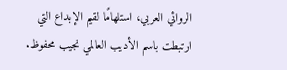الروائي العربي، استلهامًا لقيم الإبداع التي ارتبطت باسم الأديب العالمي نجيب محفوظ.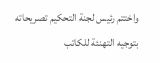واختتم رئيس لجنة التحكيم تصريحاته بتوجيه التهنئة للكاتب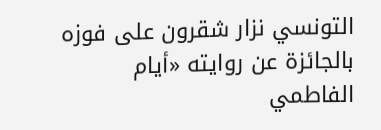التونسي نزار شقرون على فوزه بالجائزة عن روايته «أيام الفاطمي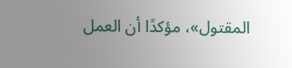المقتول»، مؤكدًا أن العمل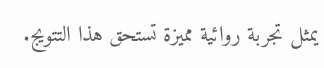يمثل تجربة روائية مميزة تستحق هذا التتويج.